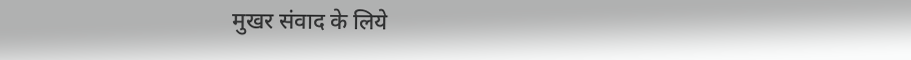मुखर संवाद के लिये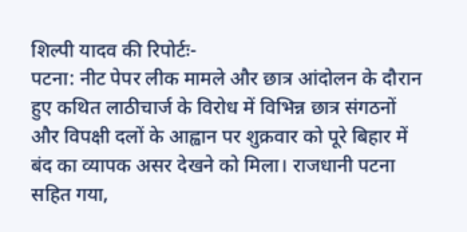शिल्पी यादव की रिपोर्टः-
पटना: नीट पेपर लीक मामले और छात्र आंदोलन के दौरान हुए कथित लाठीचार्ज के विरोध में विभिन्न छात्र संगठनों और विपक्षी दलों के आह्वान पर शुक्रवार को पूरे बिहार में बंद का व्यापक असर देखने को मिला। राजधानी पटना सहित गया,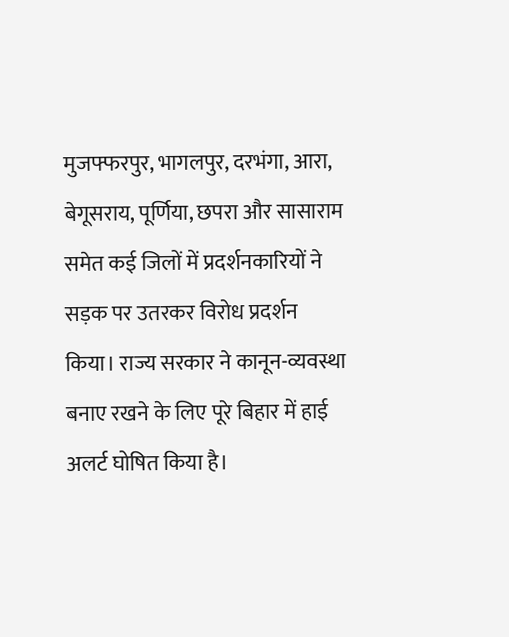मुजफ्फरपुर, भागलपुर, दरभंगा, आरा, बेगूसराय, पूर्णिया, छपरा और सासाराम समेत कई जिलों में प्रदर्शनकारियों ने सड़क पर उतरकर विरोध प्रदर्शन किया। राज्य सरकार ने कानून-व्यवस्था बनाए रखने के लिए पूरे बिहार में हाई अलर्ट घोषित किया है।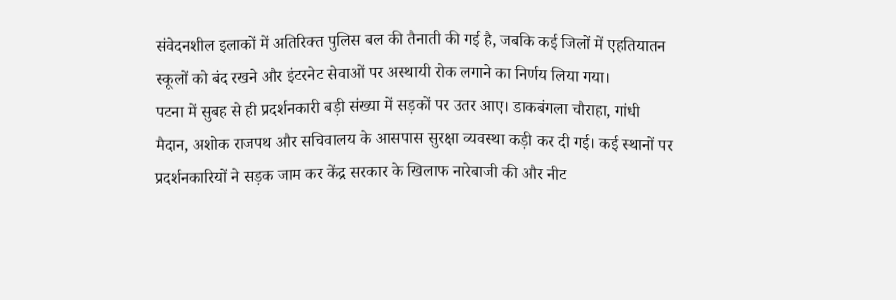संवेदनशील इलाकों में अतिरिक्त पुलिस बल की तैनाती की गई है, जबकि कई जिलों में एहतियातन स्कूलों को बंद रखने और इंटरनेट सेवाओं पर अस्थायी रोक लगाने का निर्णय लिया गया।
पटना में सुबह से ही प्रदर्शनकारी बड़ी संख्या में सड़कों पर उतर आए। डाकबंगला चौराहा, गांधी मैदान, अशोक राजपथ और सचिवालय के आसपास सुरक्षा व्यवस्था कड़ी कर दी गई। कई स्थानों पर प्रदर्शनकारियों ने सड़क जाम कर केंद्र सरकार के खिलाफ नारेबाजी की और नीट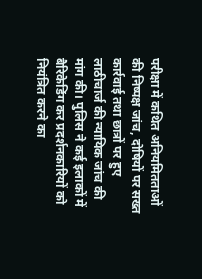परीक्षा में कथित अनियमितताओं की निष्पक्ष जांच, दोषियों पर सख्त कार्रवाई तथा छात्रों पर हुए लाठीचार्ज की न्यायिक जांच की मांग की। पुलिस ने कई इलाकों में बैरिकेडिंग कर प्रदर्शनकारियों को नियंत्रित करने का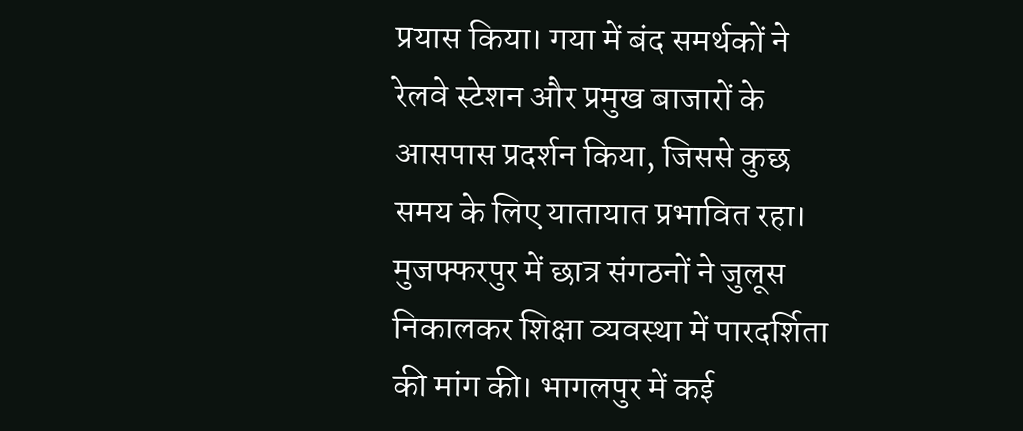प्रयास किया। गया में बंद समर्थकों ने रेलवे स्टेशन और प्रमुख बाजारों के आसपास प्रदर्शन किया, जिससे कुछ समय के लिए यातायात प्रभावित रहा। मुजफ्फरपुर में छात्र संगठनों ने जुलूस निकालकर शिक्षा व्यवस्था में पारदर्शिता की मांग की। भागलपुर में कई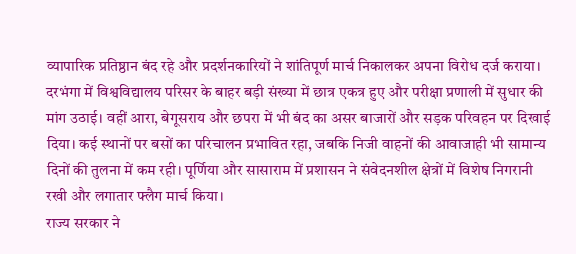व्यापारिक प्रतिष्ठान बंद रहे और प्रदर्शनकारियों ने शांतिपूर्ण मार्च निकालकर अपना विरोध दर्ज कराया। दरभंगा में विश्वविद्यालय परिसर के बाहर बड़ी संख्या में छात्र एकत्र हुए और परीक्षा प्रणाली में सुधार की मांग उठाई। वहीं आरा, बेगूसराय और छपरा में भी बंद का असर बाजारों और सड़क परिवहन पर दिखाई दिया। कई स्थानों पर बसों का परिचालन प्रभावित रहा, जबकि निजी वाहनों की आवाजाही भी सामान्य दिनों की तुलना में कम रही। पूर्णिया और सासाराम में प्रशासन ने संवेदनशील क्षेत्रों में विशेष निगरानी रखी और लगातार फ्लैग मार्च किया।
राज्य सरकार ने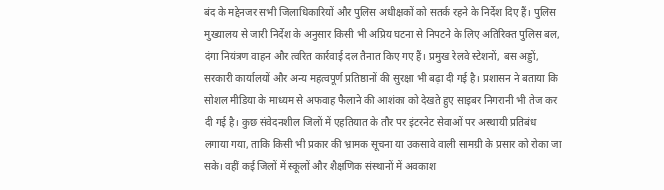बंद के मद्देनजर सभी जिलाधिकारियों और पुलिस अधीक्षकों को सतर्क रहने के निर्देश दिए हैं। पुलिस मुख्यालय से जारी निर्देश के अनुसार किसी भी अप्रिय घटना से निपटने के लिए अतिरिक्त पुलिस बल, दंगा नियंत्रण वाहन और त्वरित कार्रवाई दल तैनात किए गए हैं। प्रमुख रेलवे स्टेशनों, बस अड्डों, सरकारी कार्यालयों और अन्य महत्वपूर्ण प्रतिष्ठानों की सुरक्षा भी बढ़ा दी गई है। प्रशासन ने बताया कि सोशल मीडिया के माध्यम से अफवाह फैलाने की आशंका को देखते हुए साइबर निगरानी भी तेज कर दी गई है। कुछ संवेदनशील जिलों में एहतियात के तौर पर इंटरनेट सेवाओं पर अस्थायी प्रतिबंध लगाया गया, ताकि किसी भी प्रकार की भ्रामक सूचना या उकसावे वाली सामग्री के प्रसार को रोका जा सके। वहीं कई जिलों में स्कूलों और शैक्षणिक संस्थानों में अवकाश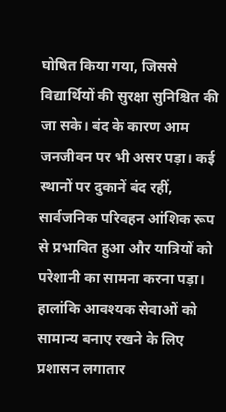घोषित किया गया, जिससे विद्यार्थियों की सुरक्षा सुनिश्चित की जा सके। बंद के कारण आम जनजीवन पर भी असर पड़ा। कई स्थानों पर दुकानें बंद रहीं, सार्वजनिक परिवहन आंशिक रूप से प्रभावित हुआ और यात्रियों को परेशानी का सामना करना पड़ा। हालांकि आवश्यक सेवाओं को सामान्य बनाए रखने के लिए प्रशासन लगातार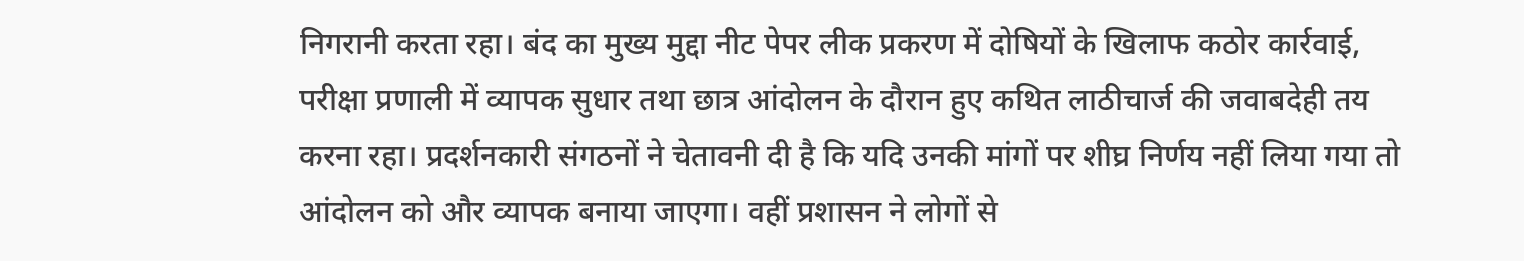निगरानी करता रहा। बंद का मुख्य मुद्दा नीट पेपर लीक प्रकरण में दोषियों के खिलाफ कठोर कार्रवाई, परीक्षा प्रणाली में व्यापक सुधार तथा छात्र आंदोलन के दौरान हुए कथित लाठीचार्ज की जवाबदेही तय करना रहा। प्रदर्शनकारी संगठनों ने चेतावनी दी है कि यदि उनकी मांगों पर शीघ्र निर्णय नहीं लिया गया तो आंदोलन को और व्यापक बनाया जाएगा। वहीं प्रशासन ने लोगों से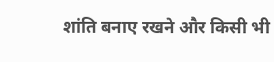शांति बनाए रखने और किसी भी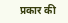प्रकार की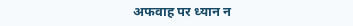अफवाह पर ध्यान न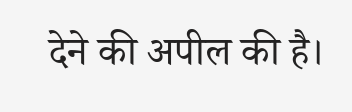देने की अपील की है।